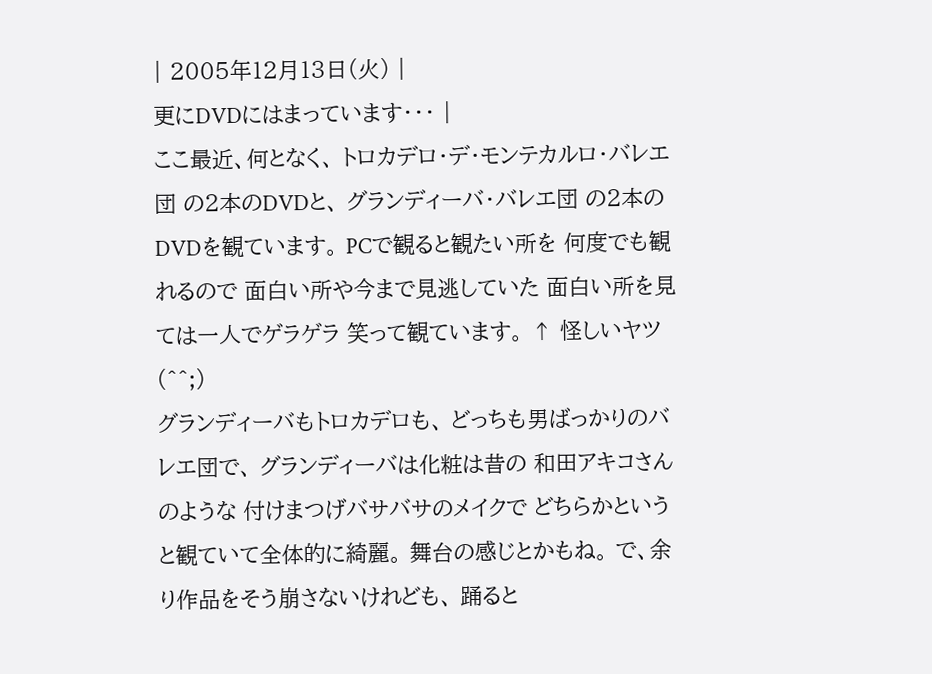| 2005年12月13日(火) |
更にDVDにはまっています・・・ |
ここ最近、何となく、 トロカデロ・デ・モンテカルロ・バレエ団 の2本のDVDと、 グランディーバ・バレエ団 の2本のDVDを観ています。 PCで観ると観たい所を 何度でも観れるので 面白い所や今まで見逃していた 面白い所を見ては一人でゲラゲラ 笑って観ています。 ↑ 怪しいヤツ(^^;)
グランディーバもトロカデロも、 どっちも男ばっかりのバレエ団で、 グランディーバは化粧は昔の 和田アキコさんのような 付けまつげバサバサのメイクで どちらかというと観ていて全体的に綺麗。 舞台の感じとかもね。 で、余り作品をそう崩さないけれども、 踊ると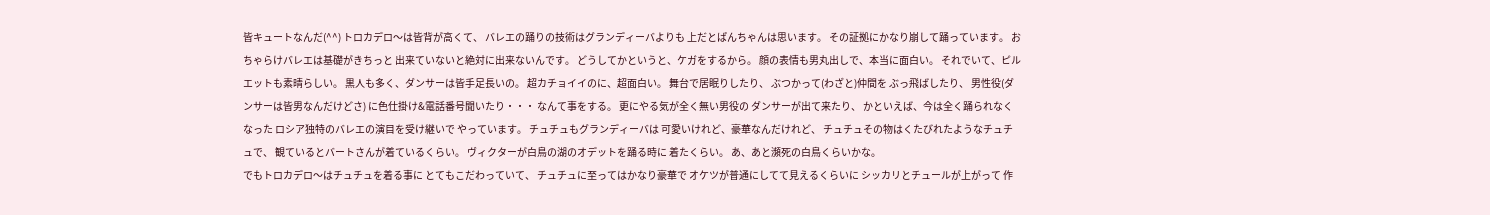皆キュートなんだ(^^) トロカデロ〜は皆背が高くて、 バレエの踊りの技術はグランディーバよりも 上だとぱんちゃんは思います。 その証拠にかなり崩して踊っています。 おちゃらけバレエは基礎がきちっと 出来ていないと絶対に出来ないんです。 どうしてかというと、ケガをするから。 顔の表情も男丸出しで、本当に面白い。 それでいて、ピルエットも素晴らしい。 黒人も多く、ダンサーは皆手足長いの。 超カチョイイのに、超面白い。 舞台で居眠りしたり、 ぶつかって(わざと)仲間を ぶっ飛ばしたり、 男性役(ダンサーは皆男なんだけどさ) に色仕掛け&電話番号聞いたり・・・ なんて事をする。 更にやる気が全く無い男役の ダンサーが出て来たり、 かといえば、今は全く踊られなくなった ロシア独特のバレエの演目を受け継いで やっています。 チュチュもグランディーバは 可愛いけれど、豪華なんだけれど、 チュチュその物はくたびれたようなチュチュで、 観ているとバートさんが着ているくらい。 ヴィクターが白鳥の湖のオデットを踊る時に 着たくらい。 あ、あと瀕死の白鳥くらいかな。
でもトロカデロ〜はチュチュを着る事に とてもこだわっていて、 チュチュに至ってはかなり豪華で オケツが普通にしてて見えるくらいに シッカリとチュールが上がって 作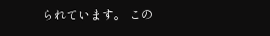られています。 この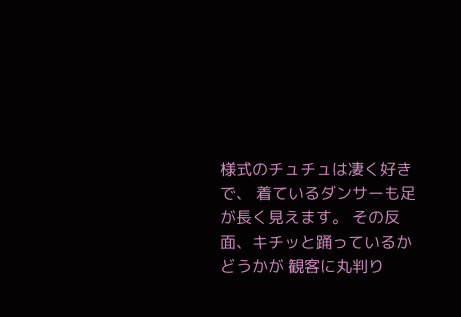様式のチュチュは凄く好きで、 着ているダンサーも足が長く見えます。 その反面、キチッと踊っているかどうかが 観客に丸判り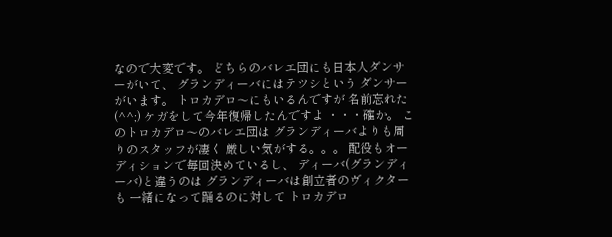なので大変です。 どちらのバレエ団にも日本人ダンサーがいて、 グランディーバにはテツシという ダンサーがいます。 トロカデロ〜にもいるんですが 名前忘れた(^^;) ケガをして今年復帰したんですよ ・・・確か。 このトロカデロ〜のバレエ団は グランディーバよりも周りのスタッフが凄く 厳しい気がする。。。 配役もオーディションで毎回決めているし、 ディーバ(グランディーバ)と違うのは グランディーバは創立者のヴィクターも 一緒になって踊るのに対して トロカデロ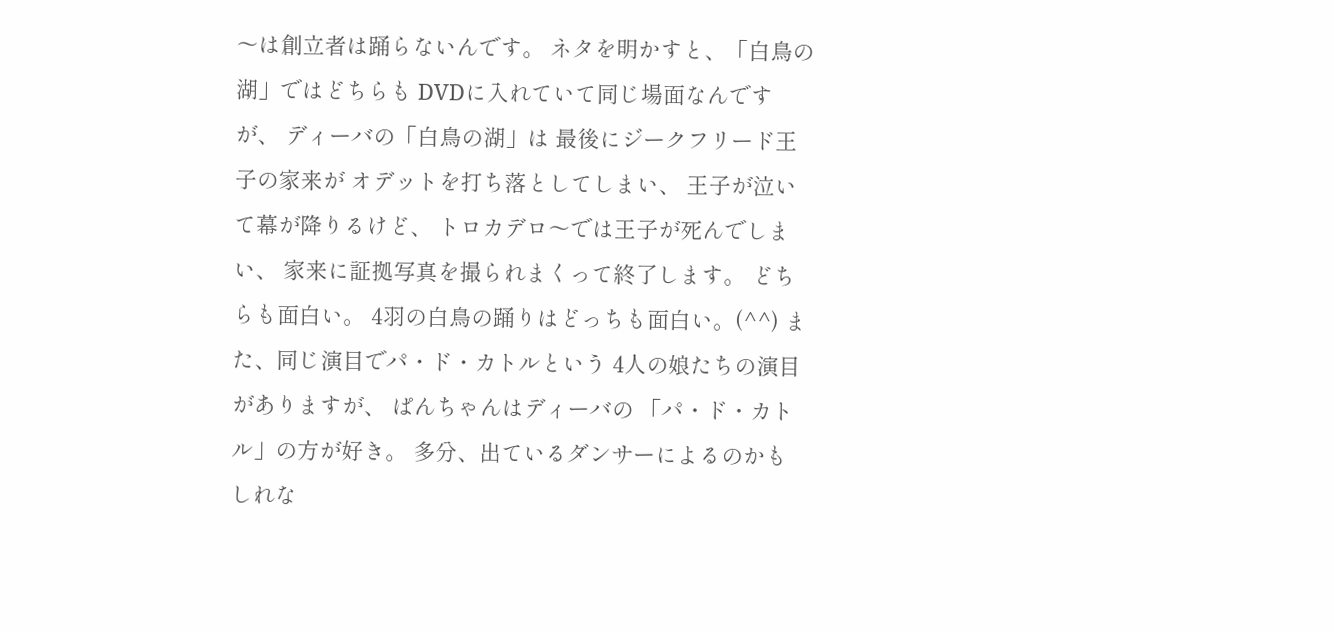〜は創立者は踊らないんです。 ネタを明かすと、「白鳥の湖」ではどちらも DVDに入れていて同じ場面なんですが、 ディーバの「白鳥の湖」は 最後にジークフリード王子の家来が オデットを打ち落としてしまい、 王子が泣いて幕が降りるけど、 トロカデロ〜では王子が死んでしまい、 家来に証拠写真を撮られまくって終了します。 どちらも面白い。 4羽の白鳥の踊りはどっちも面白い。(^^) また、同じ演目でパ・ド・カトルという 4人の娘たちの演目がありますが、 ぱんちゃんはディーバの 「パ・ド・カトル」の方が好き。 多分、出ているダンサーによるのかも しれな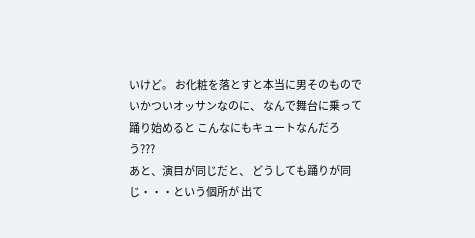いけど。 お化粧を落とすと本当に男そのもので いかついオッサンなのに、 なんで舞台に乗って踊り始めると こんなにもキュートなんだろう???
あと、演目が同じだと、 どうしても踊りが同じ・・・という個所が 出て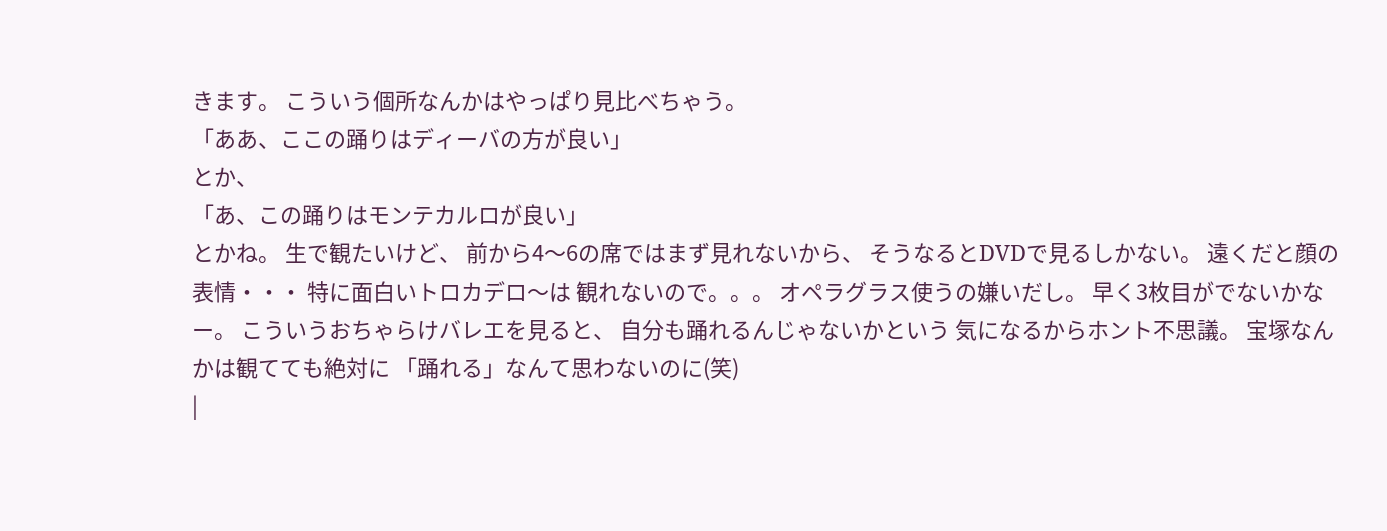きます。 こういう個所なんかはやっぱり見比べちゃう。
「ああ、ここの踊りはディーバの方が良い」
とか、
「あ、この踊りはモンテカルロが良い」
とかね。 生で観たいけど、 前から4〜6の席ではまず見れないから、 そうなるとDVDで見るしかない。 遠くだと顔の表情・・・ 特に面白いトロカデロ〜は 観れないので。。。 オペラグラス使うの嫌いだし。 早く3枚目がでないかなー。 こういうおちゃらけバレエを見ると、 自分も踊れるんじゃないかという 気になるからホント不思議。 宝塚なんかは観てても絶対に 「踊れる」なんて思わないのに(笑)
|